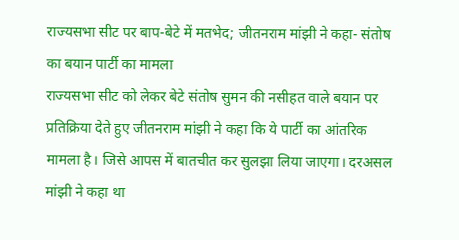राज्यसभा सीट पर बाप-बेटे में मतभेद; जीतनराम मांझी ने कहा- संतोष का बयान पार्टी का मामला
राज्यसभा सीट को लेकर बेटे संतोष सुमन की नसीहत वाले बयान पर प्रतिक्रिया देते हुए जीतनराम मांझी ने कहा कि ये पार्टी का आंतरिक मामला है। जिसे आपस में बातचीत कर सुलझा लिया जाएगा। दरअसल मांझी ने कहा था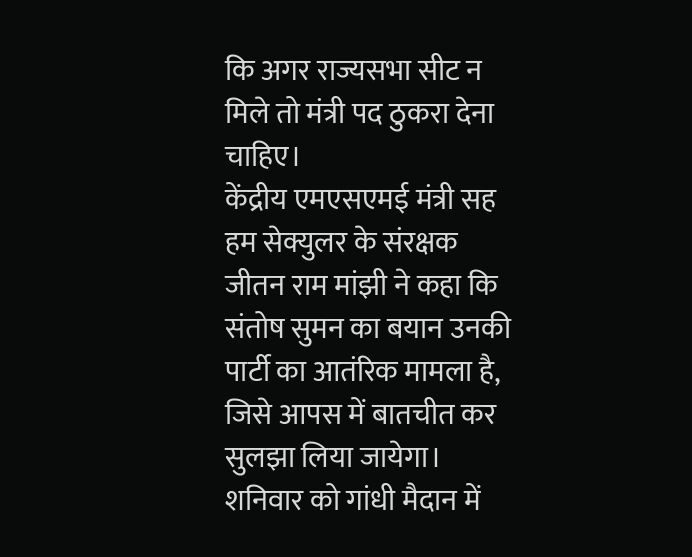कि अगर राज्यसभा सीट न मिले तो मंत्री पद ठुकरा देना चाहिए।
केंद्रीय एमएसएमई मंत्री सह हम सेक्युलर के संरक्षक जीतन राम मांझी ने कहा कि संतोष सुमन का बयान उनकी पार्टी का आतंरिक मामला है, जिसे आपस में बातचीत कर सुलझा लिया जायेगा। शनिवार को गांधी मैदान में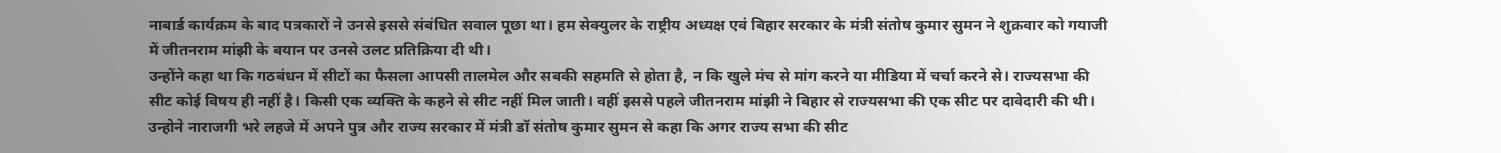नाबार्ड कार्यक्रम के बाद पत्रकारों ने उनसे इससे संबंधित सवाल पूछा था। हम सेक्युलर के राष्ट्रीय अध्यक्ष एवं बिहार सरकार के मंत्री संतोष कुमार सुमन ने शुक्रवार को गयाजी में जीतनराम मांझी के बयान पर उनसे उलट प्रतिक्रिया दी थी।
उन्होंने कहा था कि गठबंधन में सीटों का फैसला आपसी तालमेल और सबकी सहमति से होता है, न कि खुले मंच से मांग करने या मीडिया में चर्चा करने से। राज्यसभा की सीट कोई विषय ही नहीं है। किसी एक व्यक्ति के कहने से सीट नहीं मिल जाती। वहीं इससे पहले जीतनराम मांझी ने बिहार से राज्यसभा की एक सीट पर दावेदारी की थी। उन्होने नाराजगी भरे लहजे में अपने पुत्र और राज्य सरकार में मंत्री डॉ संतोष कुमार सुमन से कहा कि अगर राज्य सभा की सीट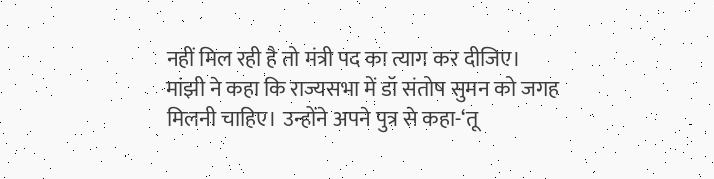नहीं मिल रही है तो मंत्री पद का त्याग कर दीजिए।
मांझी ने कहा कि राज्यसभा में डॉ संतोष सुमन को जगह मिलनी चाहिए। उन्होंने अपने पुत्र से कहा-‘तू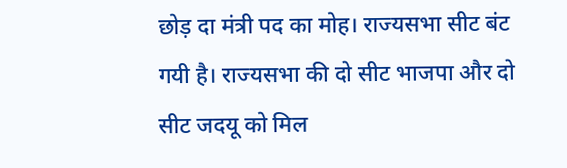छोड़ दा मंत्री पद का मोह। राज्यसभा सीट बंट गयी है। राज्यसभा की दो सीट भाजपा और दो सीट जदयू को मिल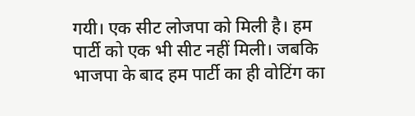गयी। एक सीट लोजपा को मिली है। हम पार्टी को एक भी सीट नहीं मिली। जबकि भाजपा के बाद हम पार्टी का ही वोटिंग का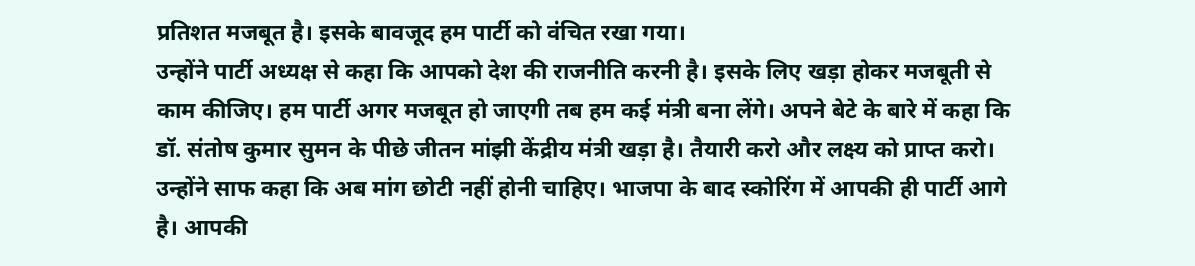प्रतिशत मजबूत है। इसके बावजूद हम पार्टी को वंचित रखा गया।
उन्होंने पार्टी अध्यक्ष से कहा कि आपको देश की राजनीति करनी है। इसके लिए खड़ा होकर मजबूती से काम कीजिए। हम पार्टी अगर मजबूत हो जाएगी तब हम कई मंत्री बना लेंगे। अपने बेटे के बारे में कहा कि डॉ. संतोष कुमार सुमन के पीछे जीतन मांझी केंद्रीय मंत्री खड़ा है। तैयारी करो और लक्ष्य को प्राप्त करो। उन्होंने साफ कहा कि अब मांग छोटी नहीं होनी चाहिए। भाजपा के बाद स्कोरिंग में आपकी ही पार्टी आगे है। आपकी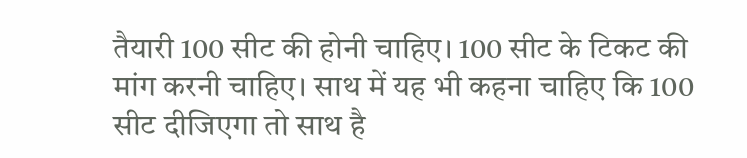तैयारी 100 सीट की होनी चाहिए। 100 सीट के टिकट की मांग करनी चाहिए। साथ में यह भी कहना चाहिए कि 100 सीट दीजिएगा तो साथ है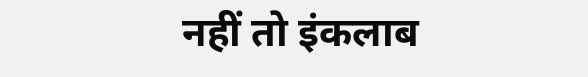नहीं तो इंकलाब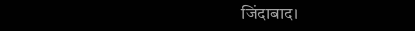जिंदाबाद।